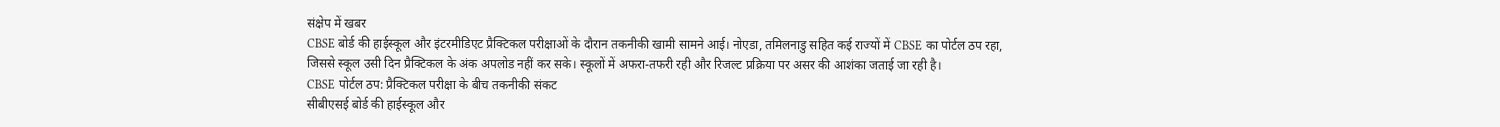संक्षेप में खबर
CBSE बोर्ड की हाईस्कूल और इंटरमीडिएट प्रैक्टिकल परीक्षाओं के दौरान तकनीकी खामी सामने आई। नोएडा, तमिलनाडु सहित कई राज्यों में CBSE का पोर्टल ठप रहा, जिससे स्कूल उसी दिन प्रैक्टिकल के अंक अपलोड नहीं कर सके। स्कूलों में अफरा-तफरी रही और रिजल्ट प्रक्रिया पर असर की आशंका जताई जा रही है।
CBSE पोर्टल ठप: प्रैक्टिकल परीक्षा के बीच तकनीकी संकट
सीबीएसई बोर्ड की हाईस्कूल और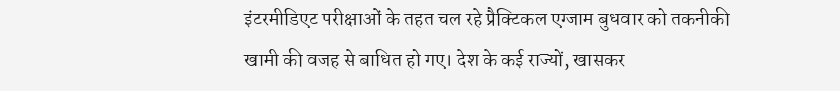इंटरमीडिएट परीक्षाओं के तहत चल रहे प्रैक्टिकल एग्जाम बुधवार को तकनीकी खामी की वजह से बाधित हो गए। देश के कई राज्यों, खासकर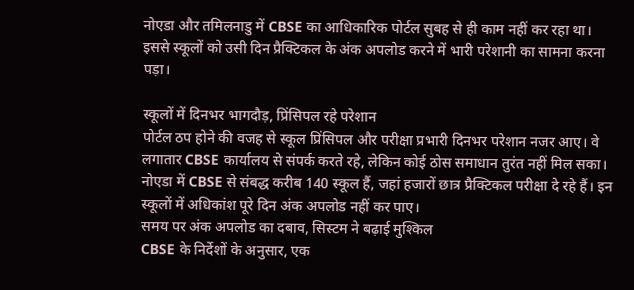नोएडा और तमिलनाडु में CBSE का आधिकारिक पोर्टल सुबह से ही काम नहीं कर रहा था। इससे स्कूलों को उसी दिन प्रैक्टिकल के अंक अपलोड करने में भारी परेशानी का सामना करना पड़ा।

स्कूलों में दिनभर भागदौड़, प्रिंसिपल रहे परेशान
पोर्टल ठप होने की वजह से स्कूल प्रिंसिपल और परीक्षा प्रभारी दिनभर परेशान नजर आए। वे लगातार CBSE कार्यालय से संपर्क करते रहे, लेकिन कोई ठोस समाधान तुरंत नहीं मिल सका।
नोएडा में CBSE से संबद्ध करीब 140 स्कूल हैं, जहां हजारों छात्र प्रैक्टिकल परीक्षा दे रहे हैं। इन स्कूलों में अधिकांश पूरे दिन अंक अपलोड नहीं कर पाए।
समय पर अंक अपलोड का दबाव, सिस्टम ने बढ़ाई मुश्किल
CBSE के निर्देशों के अनुसार, एक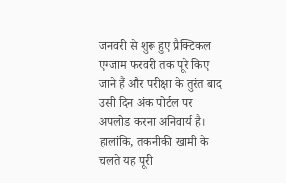जनवरी से शुरू हुए प्रैक्टिकल एग्जाम फरवरी तक पूरे किए जाने हैं और परीक्षा के तुरंत बाद उसी दिन अंक पोर्टल पर अपलोड करना अनिवार्य है।
हालांकि, तकनीकी खामी के चलते यह पूरी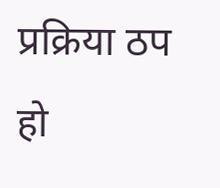प्रक्रिया ठप हो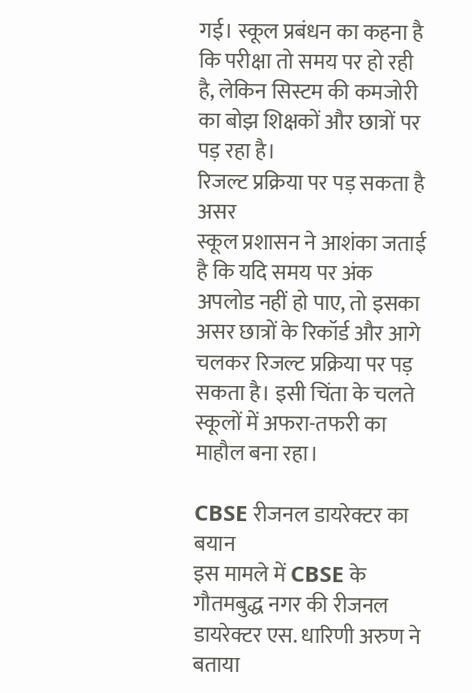गई। स्कूल प्रबंधन का कहना है कि परीक्षा तो समय पर हो रही है, लेकिन सिस्टम की कमजोरी का बोझ शिक्षकों और छात्रों पर पड़ रहा है।
रिजल्ट प्रक्रिया पर पड़ सकता है असर
स्कूल प्रशासन ने आशंका जताई है कि यदि समय पर अंक अपलोड नहीं हो पाए, तो इसका असर छात्रों के रिकॉर्ड और आगे चलकर रिजल्ट प्रक्रिया पर पड़ सकता है। इसी चिंता के चलते स्कूलों में अफरा-तफरी का माहौल बना रहा।

CBSE रीजनल डायरेक्टर का बयान
इस मामले में CBSE के गौतमबुद्ध नगर की रीजनल डायरेक्टर एस. धारिणी अरुण ने बताया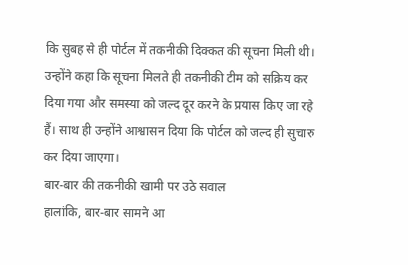कि सुबह से ही पोर्टल में तकनीकी दिक्कत की सूचना मिली थी।
उन्होंने कहा कि सूचना मिलते ही तकनीकी टीम को सक्रिय कर दिया गया और समस्या को जल्द दूर करने के प्रयास किए जा रहे हैं। साथ ही उन्होंने आश्वासन दिया कि पोर्टल को जल्द ही सुचारु कर दिया जाएगा।
बार-बार की तकनीकी खामी पर उठे सवाल
हालांकि, बार-बार सामने आ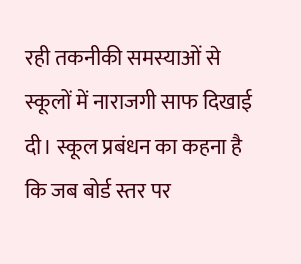रही तकनीकी समस्याओं से स्कूलों में नाराजगी साफ दिखाई दी। स्कूल प्रबंधन का कहना है कि जब बोर्ड स्तर पर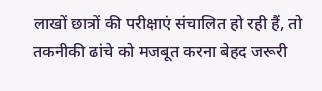लाखों छात्रों की परीक्षाएं संचालित हो रही हैं, तो तकनीकी ढांचे को मजबूत करना बेहद जरूरी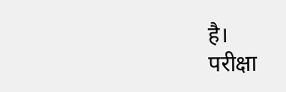है।
परीक्षा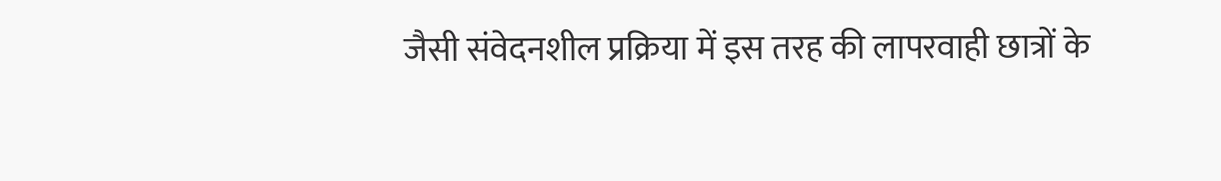जैसी संवेदनशील प्रक्रिया में इस तरह की लापरवाही छात्रों के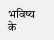भविष्य के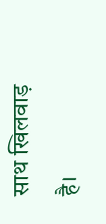साथ खिलवाड़ है।